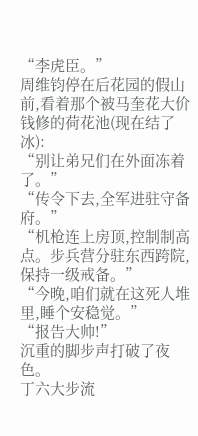“李虎臣。”
周维钧停在后花园的假山前,看着那个被马奎花大价钱修的荷花池(现在结了冰):
“别让弟兄们在外面冻着了。”
“传令下去,全军进驻守备府。”
“机枪连上房顶,控制制高点。步兵营分驻东西跨院,保持一级戒备。”
“今晚,咱们就在这死人堆里,睡个安稳觉。”
“报告大帅!”
沉重的脚步声打破了夜色。
丁六大步流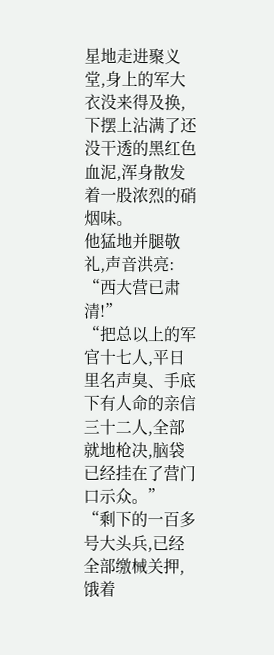星地走进聚义堂,身上的军大衣没来得及换,下摆上沾满了还没干透的黑红色血泥,浑身散发着一股浓烈的硝烟味。
他猛地并腿敬礼,声音洪亮:
“西大营已肃清!”
“把总以上的军官十七人,平日里名声臭、手底下有人命的亲信三十二人,全部就地枪决,脑袋已经挂在了营门口示众。”
“剩下的一百多号大头兵,已经全部缴械关押,饿着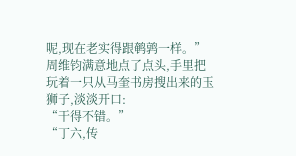呢,现在老实得跟鹌鹑一样。”
周维钧满意地点了点头,手里把玩着一只从马奎书房搜出来的玉狮子,淡淡开口:
“干得不错。”
“丁六,传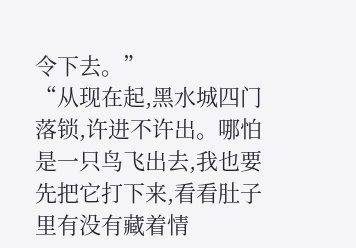令下去。”
“从现在起,黑水城四门落锁,许进不许出。哪怕是一只鸟飞出去,我也要先把它打下来,看看肚子里有没有藏着情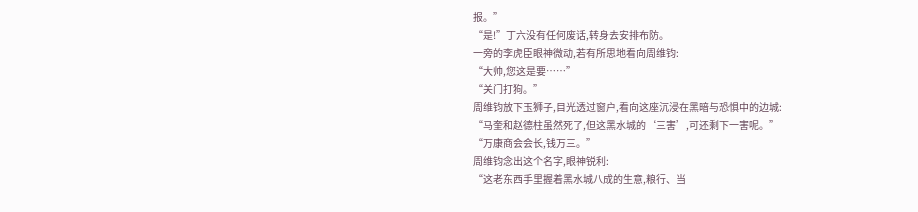报。”
“是!”丁六没有任何废话,转身去安排布防。
一旁的李虎臣眼神微动,若有所思地看向周维钧:
“大帅,您这是要……”
“关门打狗。”
周维钧放下玉狮子,目光透过窗户,看向这座沉浸在黑暗与恐惧中的边城:
“马奎和赵德柱虽然死了,但这黑水城的‘三害’,可还剩下一害呢。”
“万康商会会长,钱万三。”
周维钧念出这个名字,眼神锐利:
“这老东西手里握着黑水城八成的生意,粮行、当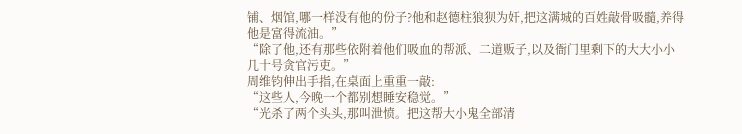铺、烟馆,哪一样没有他的份子?他和赵德柱狼狈为奸,把这满城的百姓敲骨吸髓,养得他是富得流油。”
“除了他,还有那些依附着他们吸血的帮派、二道贩子,以及衙门里剩下的大大小小几十号贪官污吏。”
周维钧伸出手指,在桌面上重重一敲:
“这些人,今晚一个都别想睡安稳觉。”
“光杀了两个头头,那叫泄愤。把这帮大小鬼全部清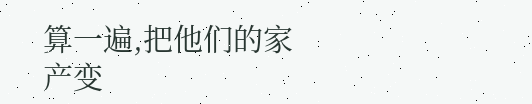算一遍,把他们的家产变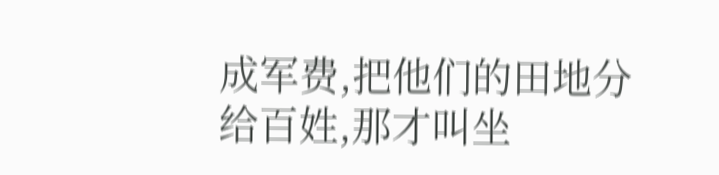成军费,把他们的田地分给百姓,那才叫坐